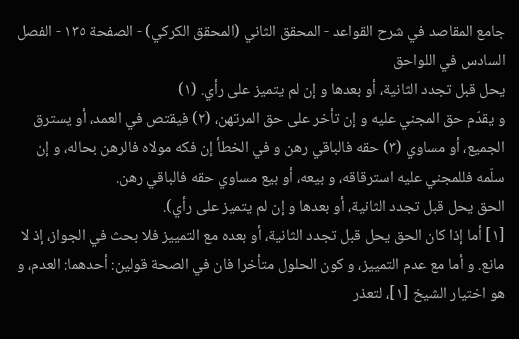جامع المقاصد في شرح القواعد - المحقق الثاني (المحقق الكركي) - الصفحة ١٣٥ - الفصل السادس في اللواحق
يحل قبل تجدد الثانية، أو بعدها و إن لم يتميز على رأي. (١)
و يقدّم حق المجني عليه و إن تأخر على حق المرتهن، (٢) فيقتص في العمد، أو يسترق الجميع، أو مساوي (٣) حقه فالباقي رهن و في الخطأ إن فكه مولاه فالرهن بحاله، و إن سلّمه فللمجني عليه استرقاقه، و بيعه، أو بيع مساوي حقه فالباقي رهن.
الحق يحل قبل تجدد الثانية، أو بعدها و إن لم يتميز على رأي).
[١] أما إذا كان الحق يحل قبل تجدد الثانية، أو بعده مع التمييز فلا بحث في الجواز، إذ لا مانع. و أما مع عدم التمييز، و كون الحلول متأخرا فان في الصحة قولين: أحدهما: العدم، و هو اختيار الشيخ [١]، لتعذر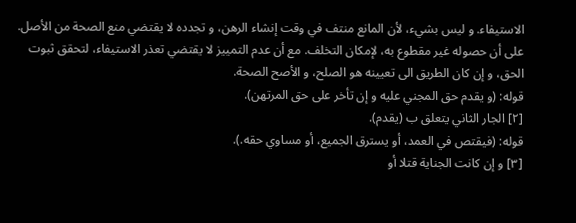الاستيفاء. و ليس بشيء، لأن المانع منتف في وقت إنشاء الرهن، و تجدده لا يقتضي منع الصحة من الأصل. على أن حصوله غير مقطوع به، لإمكان التخلف. مع أن عدم التمييز لا يقتضي تعذر الاستيفاء، لتحقق ثبوت الحق، و إن كان الطريق الى تعيينه هو الصلح، و الأصح الصحة.
قوله: (و يقدم حق المجني عليه و إن تأخر على حق المرتهن).
[٢] الجار الثاني يتعلق ب (يقدم).
قوله: (فيقتص في العمد، أو يسترق الجميع، أو مساوي حقه.).
[٣] و إن كانت الجناية قتلا أو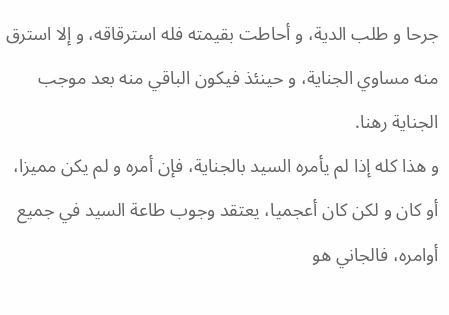جرحا و طلب الدية، و أحاطت بقيمته فله استرقاقه، و إلا استرق منه مساوي الجناية، و حينئذ فيكون الباقي منه بعد موجب الجناية رهنا.
و هذا كله إذا لم يأمره السيد بالجناية، فإن أمره و لم يكن مميزا، أو كان و لكن كان أعجميا، يعتقد وجوب طاعة السيد في جميع أوامره، فالجاني هو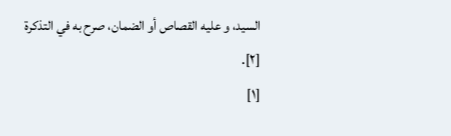السيد، و عليه القصاص أو الضمان، صرح به في التذكرة [٢].
[١]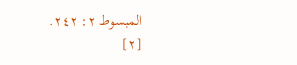المبسوط ٢: ٢٤٢.
[٢]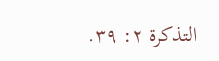التذكرة ٢: ٣٩.